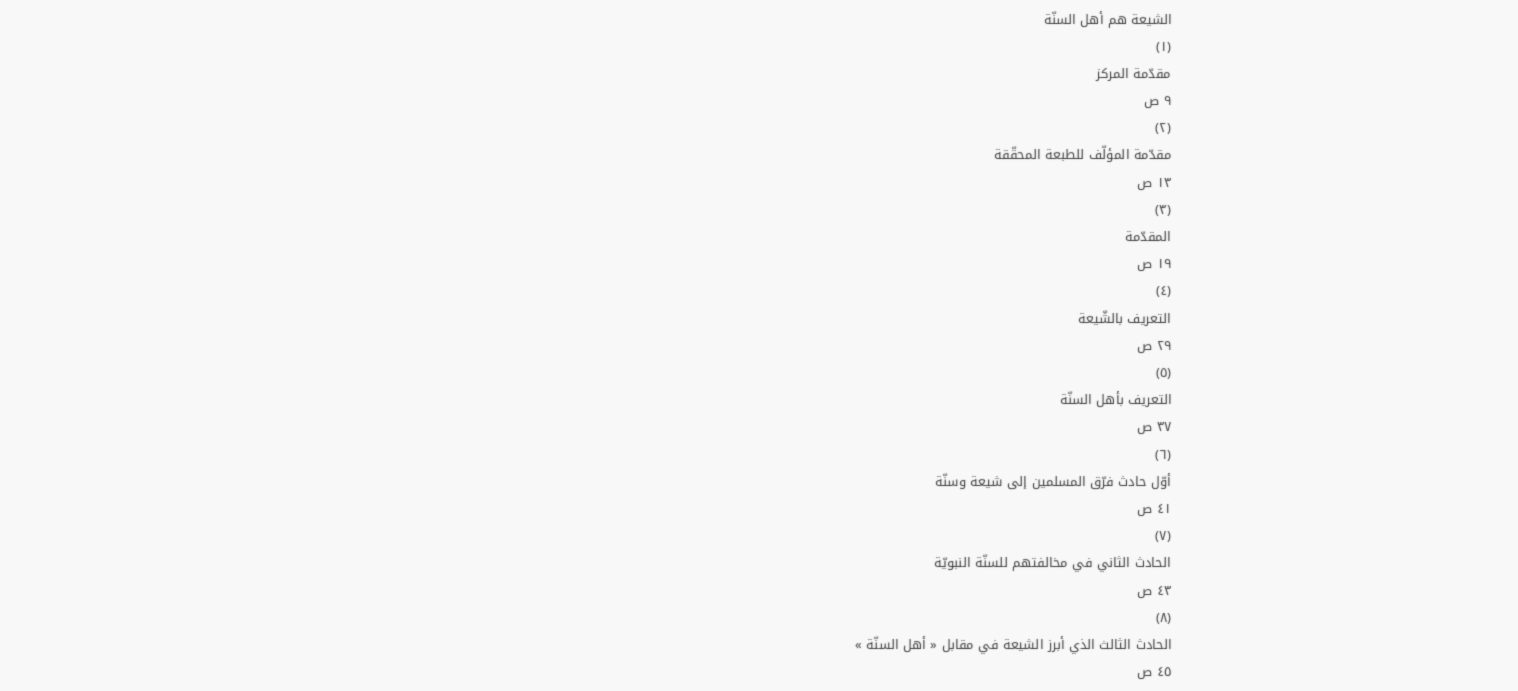الشيعة هم أهل السنّة
(١)
مقدّمة المركز
٩ ص
(٢)
مقدّمة المؤلّف للطبعة المحقّقة
١٣ ص
(٣)
المقدّمة
١٩ ص
(٤)
التعريف بالشّيعة
٢٩ ص
(٥)
التعريف بأهل السنّة
٣٧ ص
(٦)
أوّل حادث فرّق المسلمين إلى شيعة وسنّة
٤١ ص
(٧)
الحادث الثاني في مخالفتهم للسنّة النبويّة
٤٣ ص
(٨)
الحادث الثالث الذي أبرز الشيعة في مقابل « أهل السنّة »
٤٥ ص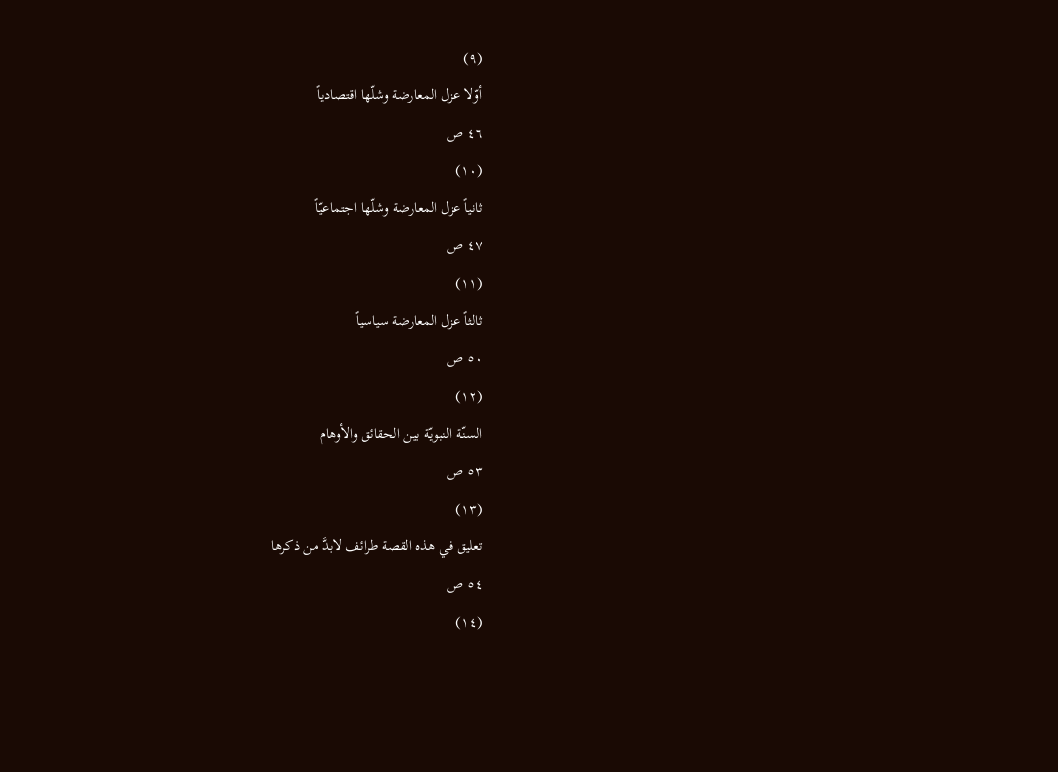(٩)
أوّلا عزل المعارضة وشلّها اقتصادياً
٤٦ ص
(١٠)
ثانياً عزل المعارضة وشلّها اجتماعيّاً
٤٧ ص
(١١)
ثالثاً عزل المعارضة سياسياً
٥٠ ص
(١٢)
السنّة النبويّة بين الحقائق والأوهام
٥٣ ص
(١٣)
تعليق في هذه القصة طرائف لابدَّ من ذكرها
٥٤ ص
(١٤)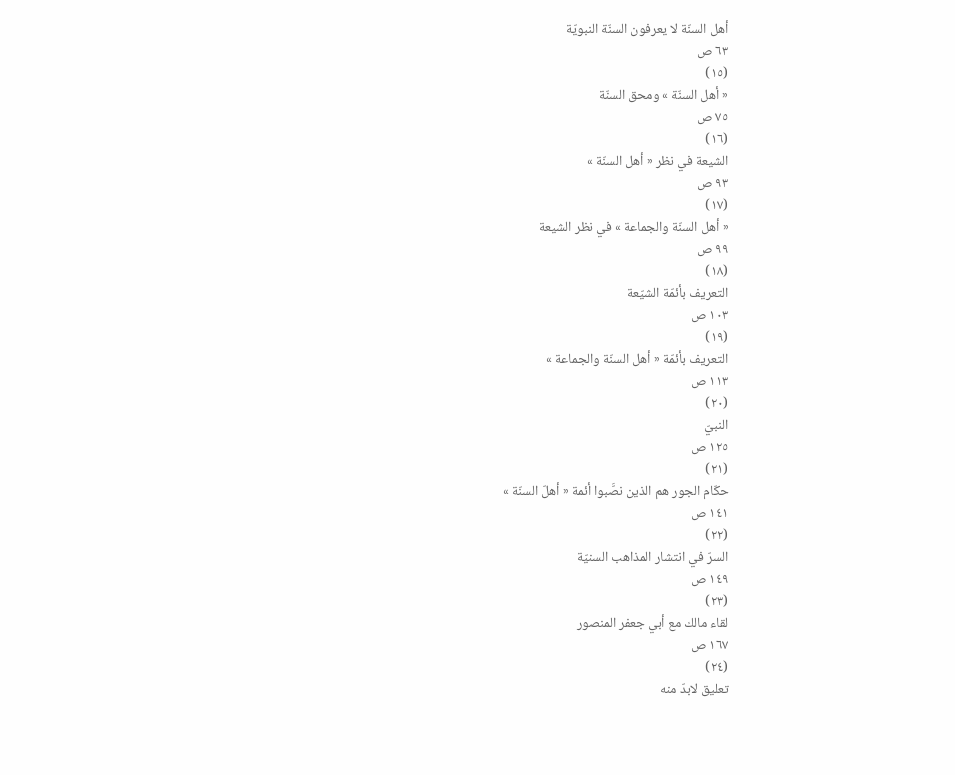أهل السنّة لا يعرفون السنّة النبويّة
٦٣ ص
(١٥)
« أهل السنّة » ومحق السنّة
٧٥ ص
(١٦)
الشيعة في نظر « أهل السنّة »
٩٣ ص
(١٧)
« أهل السنّة والجماعة » في نظر الشيعة
٩٩ ص
(١٨)
التعريف بأئمّة الشيّعة
١٠٣ ص
(١٩)
التعريف بأئمّة « أهل السنّة والجماعة »
١١٣ ص
(٢٠)
النبيّ
١٢٥ ص
(٢١)
حكّام الجور هم الذين نصَّبوا أئمة « أهلّ السنّة »
١٤١ ص
(٢٢)
السرّ في انتشار المذاهب السنيّة
١٤٩ ص
(٢٣)
لقاء مالك مع أبي جعفر المنصور
١٦٧ ص
(٢٤)
تعليق لابدّ منه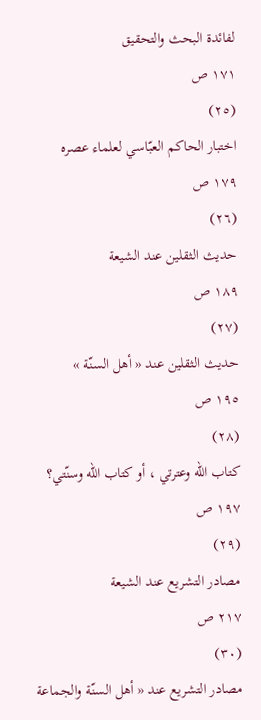لفائدة البحث والتحقيق
١٧١ ص
(٢٥)
اختبار الحاكم العبّاسي لعلماء عصره
١٧٩ ص
(٢٦)
حديث الثقلين عند الشيعة
١٨٩ ص
(٢٧)
حديث الثقلين عند « أهل السنّة »
١٩٥ ص
(٢٨)
كتاب الله وعترتي ، أو كتاب الله وسنّتي؟
١٩٧ ص
(٢٩)
مصادر التشريع عند الشيعة
٢١٧ ص
(٣٠)
مصادر التشريع عند « أهل السنّة والجماعة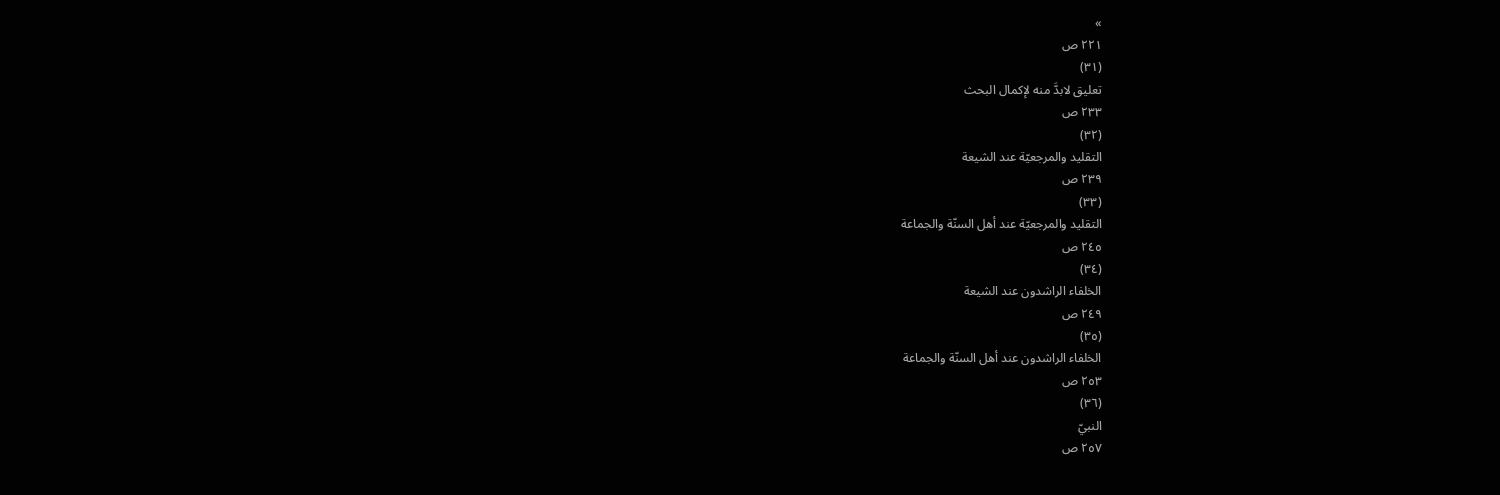»
٢٢١ ص
(٣١)
تعليق لابدَّ منه لإكمال البحث
٢٣٣ ص
(٣٢)
التقليد والمرجعيّة عند الشيعة
٢٣٩ ص
(٣٣)
التقليد والمرجعيّة عند أهل السنّة والجماعة
٢٤٥ ص
(٣٤)
الخلفاء الراشدون عند الشيعة
٢٤٩ ص
(٣٥)
الخلفاء الراشدون عند أهل السنّة والجماعة
٢٥٣ ص
(٣٦)
النبيّ
٢٥٧ ص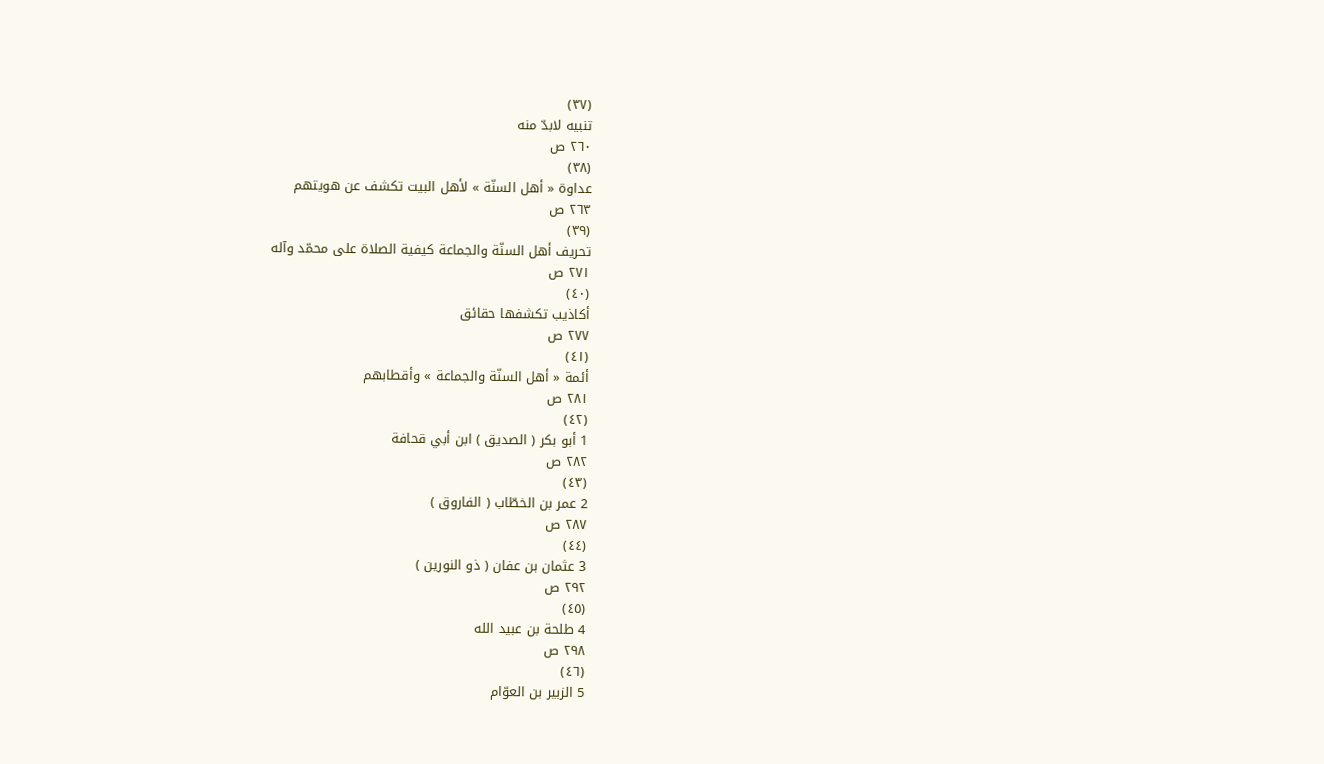(٣٧)
تنبيه لابدّ منه
٢٦٠ ص
(٣٨)
عداوة « أهل السنّة » لأهل البيت تكشف عن هويتهم
٢٦٣ ص
(٣٩)
تحريف أهل السنّة والجماعة كيفية الصلاة على محمّد وآله
٢٧١ ص
(٤٠)
أكاذيب تكشفها حقائق
٢٧٧ ص
(٤١)
أئمة « أهل السنّة والجماعة » وأقطابهم
٢٨١ ص
(٤٢)
1 أبو بكر ( الصديق ) ابن أبي قحافة
٢٨٢ ص
(٤٣)
2 عمر بن الخطّاب ( الفاروق )
٢٨٧ ص
(٤٤)
3 عثمان بن عفان ( ذو النورين )
٢٩٢ ص
(٤٥)
4 طلحة بن عبيد الله
٢٩٨ ص
(٤٦)
5 الزبير بن العوّام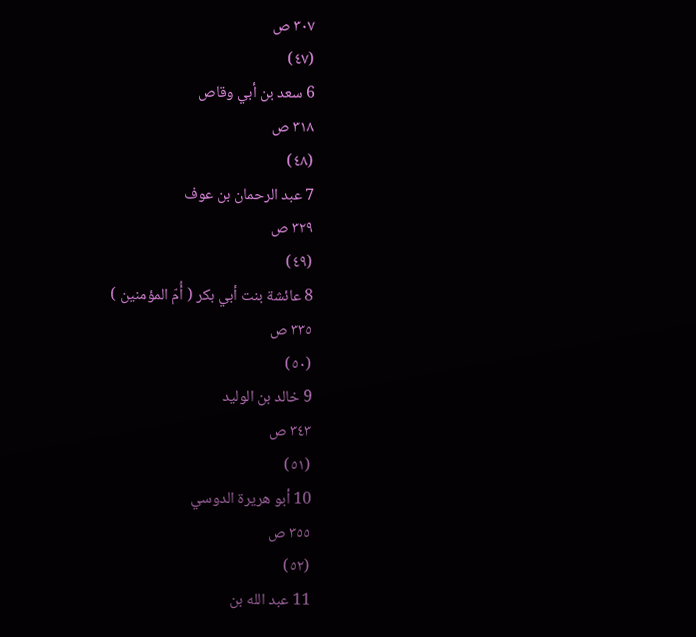٣٠٧ ص
(٤٧)
6 سعد بن أبي وقاص
٣١٨ ص
(٤٨)
7 عبد الرحمان بن عوف
٣٢٩ ص
(٤٩)
8 عائشة بنت أبي بكر ( أُمّ المؤمنين )
٣٣٥ ص
(٥٠)
9 خالد بن الوليد
٣٤٣ ص
(٥١)
10 أبو هريرة الدوسي
٣٥٥ ص
(٥٢)
11 عبد الله بن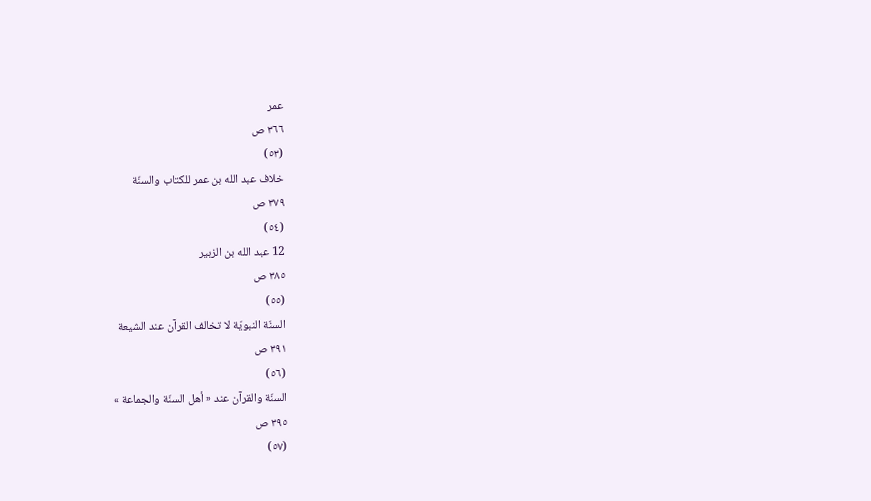عمر
٣٦٦ ص
(٥٣)
خلاف عبد الله بن عمر للكتاب والسنّة
٣٧٩ ص
(٥٤)
12 عبد الله بن الزبير
٣٨٥ ص
(٥٥)
السنّة النبويّة لا تخالف القرآن عند الشيعة
٣٩١ ص
(٥٦)
السنّة والقرآن عند « أهل السنّة والجماعة »
٣٩٥ ص
(٥٧)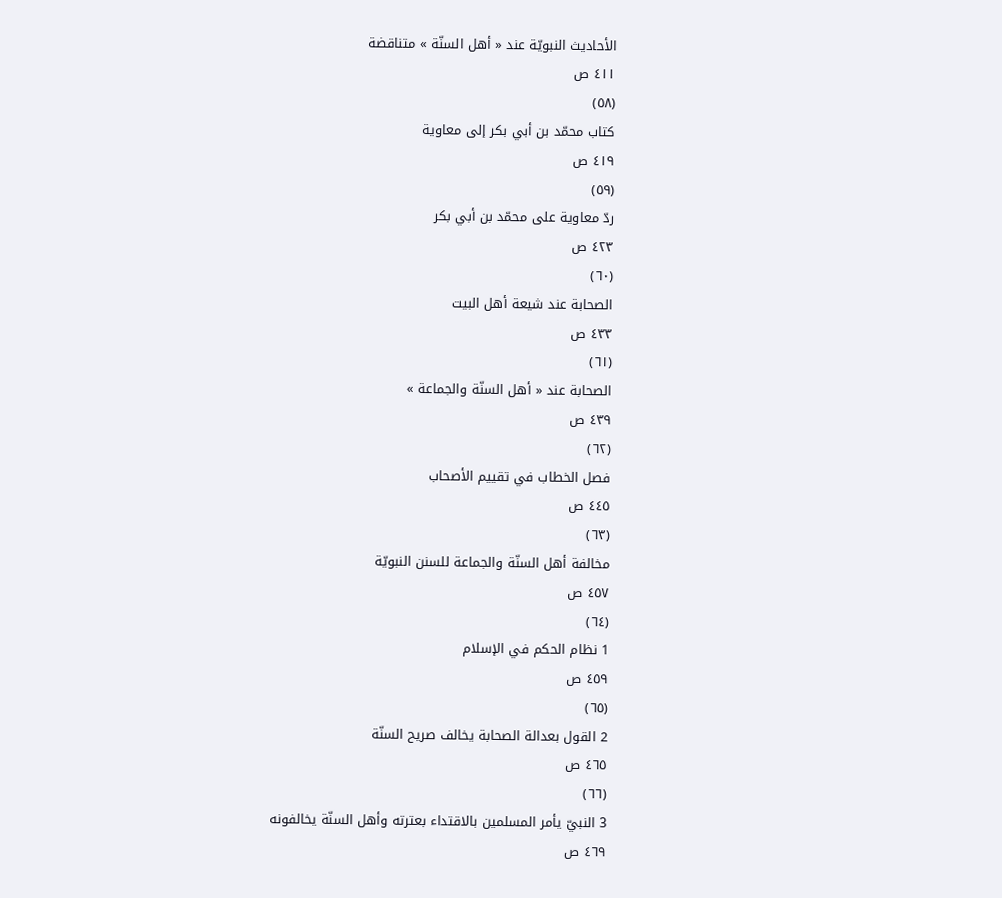الأحاديث النبويّة عند « أهل السنّة » متناقضة
٤١١ ص
(٥٨)
كتاب محمّد بن أبي بكر إلى معاوية
٤١٩ ص
(٥٩)
ردّ معاوية على محمّد بن أبي بكر
٤٢٣ ص
(٦٠)
الصحابة عند شيعة أهل البيت
٤٣٣ ص
(٦١)
الصحابة عند « أهل السنّة والجماعة »
٤٣٩ ص
(٦٢)
فصل الخطاب في تقييم الأصحاب
٤٤٥ ص
(٦٣)
مخالفة أهل السنّة والجماعة للسنن النبويّة
٤٥٧ ص
(٦٤)
1 نظام الحكم في الإسلام
٤٥٩ ص
(٦٥)
2 القول بعدالة الصحابة يخالف صريح السنّة
٤٦٥ ص
(٦٦)
3 النبيّ يأمر المسلمين بالاقتداء بعترته وأهل السنّة يخالفونه
٤٦٩ ص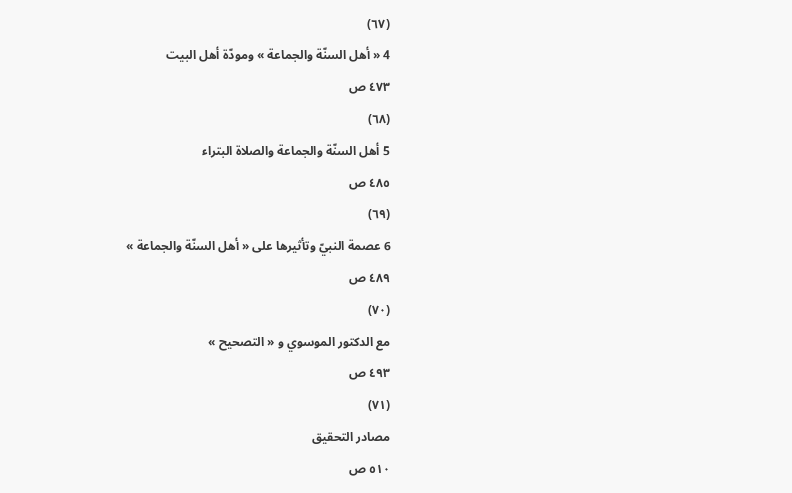(٦٧)
4 « أهل السنّة والجماعة » ومودّة أهل البيت
٤٧٣ ص
(٦٨)
5 أهل السنّة والجماعة والصلاة البتراء
٤٨٥ ص
(٦٩)
6 عصمة النبيّ وتأثيرها على « أهل السنّة والجماعة »
٤٨٩ ص
(٧٠)
مع الدكتور الموسوي و « التصحيح »
٤٩٣ ص
(٧١)
مصادر التحقيق
٥١٠ ص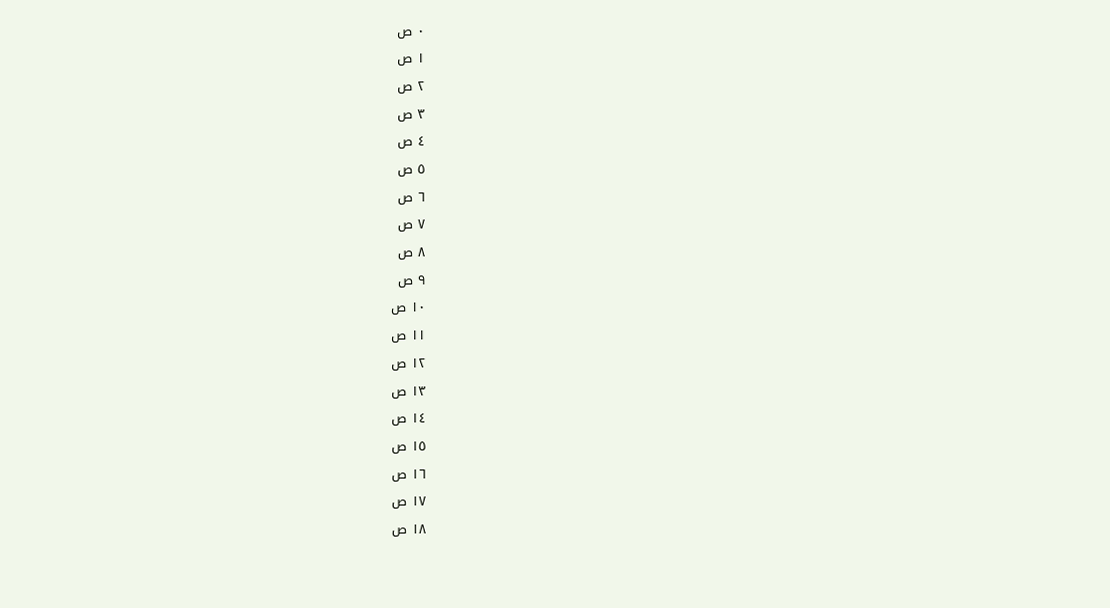٠ ص
١ ص
٢ ص
٣ ص
٤ ص
٥ ص
٦ ص
٧ ص
٨ ص
٩ ص
١٠ ص
١١ ص
١٢ ص
١٣ ص
١٤ ص
١٥ ص
١٦ ص
١٧ ص
١٨ ص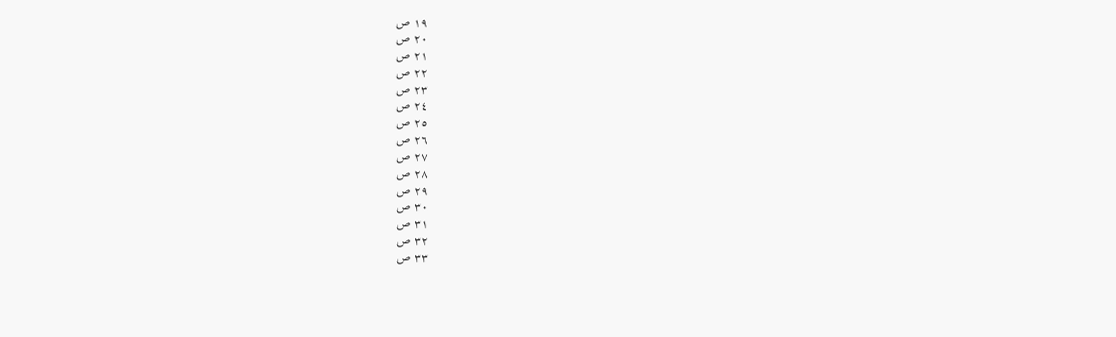١٩ ص
٢٠ ص
٢١ ص
٢٢ ص
٢٣ ص
٢٤ ص
٢٥ ص
٢٦ ص
٢٧ ص
٢٨ ص
٢٩ ص
٣٠ ص
٣١ ص
٣٢ ص
٣٣ ص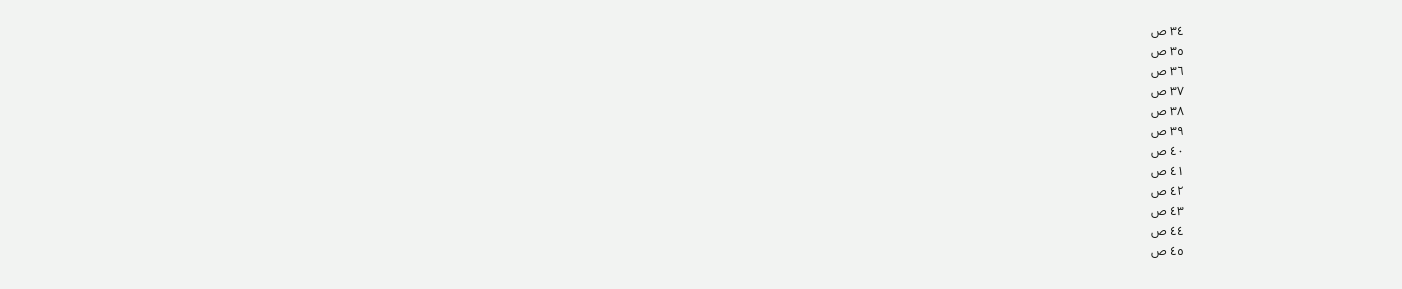٣٤ ص
٣٥ ص
٣٦ ص
٣٧ ص
٣٨ ص
٣٩ ص
٤٠ ص
٤١ ص
٤٢ ص
٤٣ ص
٤٤ ص
٤٥ ص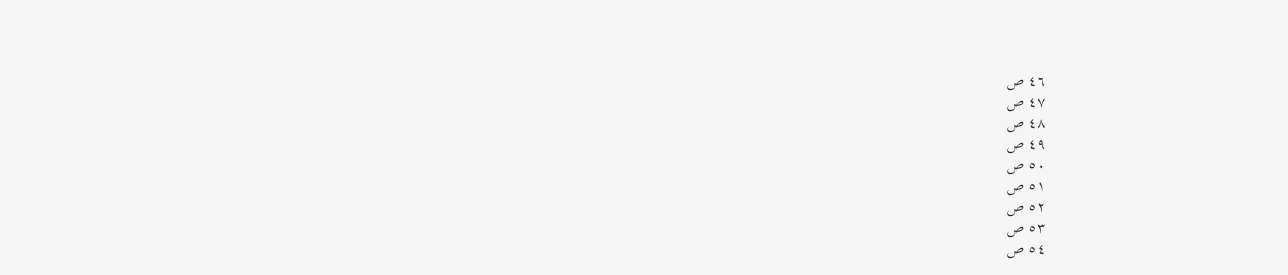٤٦ ص
٤٧ ص
٤٨ ص
٤٩ ص
٥٠ ص
٥١ ص
٥٢ ص
٥٣ ص
٥٤ ص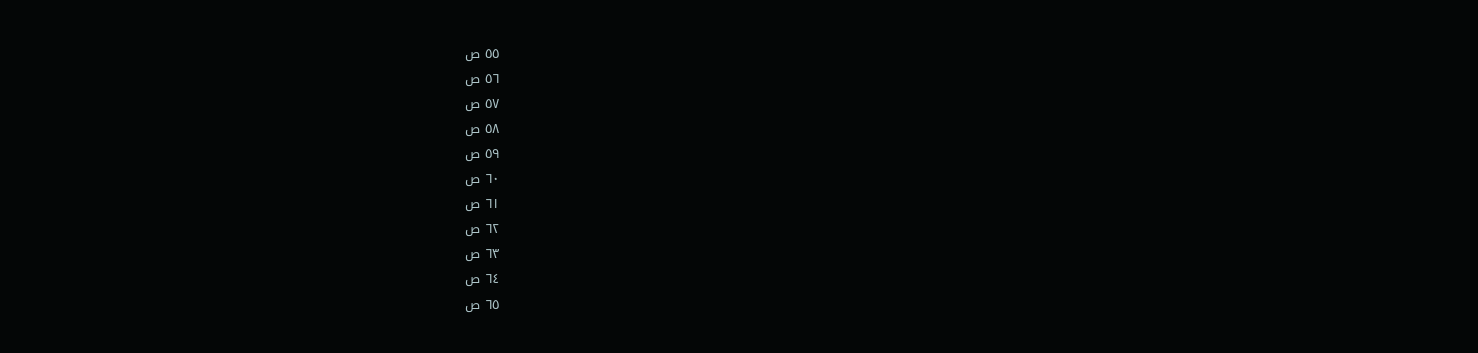٥٥ ص
٥٦ ص
٥٧ ص
٥٨ ص
٥٩ ص
٦٠ ص
٦١ ص
٦٢ ص
٦٣ ص
٦٤ ص
٦٥ ص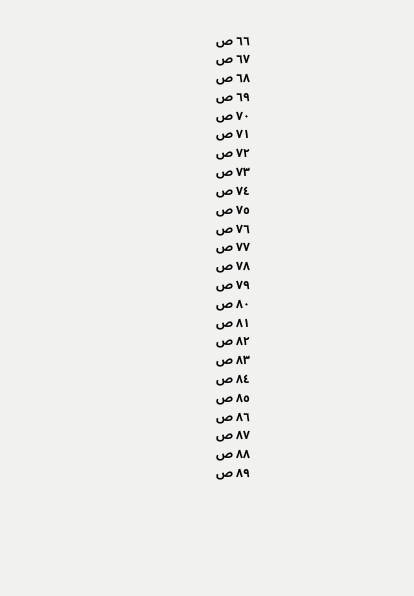٦٦ ص
٦٧ ص
٦٨ ص
٦٩ ص
٧٠ ص
٧١ ص
٧٢ ص
٧٣ ص
٧٤ ص
٧٥ ص
٧٦ ص
٧٧ ص
٧٨ ص
٧٩ ص
٨٠ ص
٨١ ص
٨٢ ص
٨٣ ص
٨٤ ص
٨٥ ص
٨٦ ص
٨٧ ص
٨٨ ص
٨٩ ص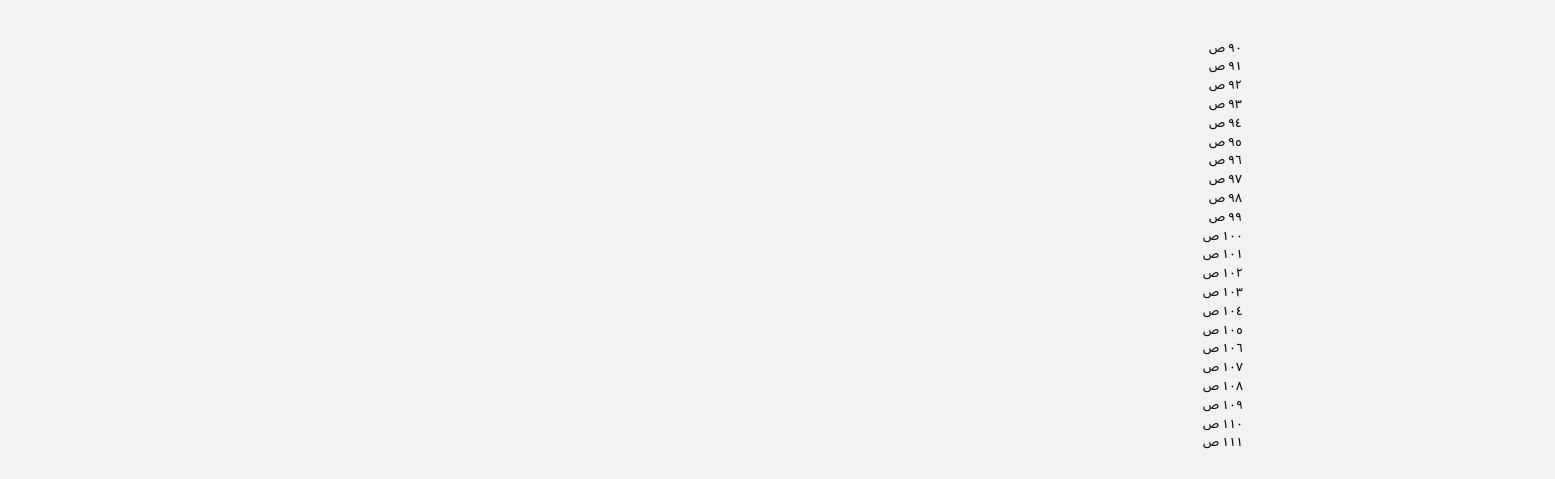٩٠ ص
٩١ ص
٩٢ ص
٩٣ ص
٩٤ ص
٩٥ ص
٩٦ ص
٩٧ ص
٩٨ ص
٩٩ ص
١٠٠ ص
١٠١ ص
١٠٢ ص
١٠٣ ص
١٠٤ ص
١٠٥ ص
١٠٦ ص
١٠٧ ص
١٠٨ ص
١٠٩ ص
١١٠ ص
١١١ ص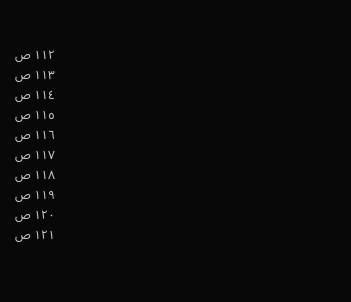١١٢ ص
١١٣ ص
١١٤ ص
١١٥ ص
١١٦ ص
١١٧ ص
١١٨ ص
١١٩ ص
١٢٠ ص
١٢١ ص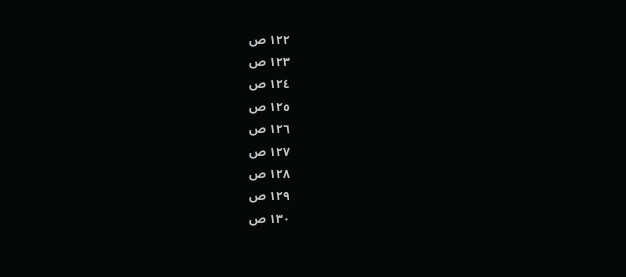١٢٢ ص
١٢٣ ص
١٢٤ ص
١٢٥ ص
١٢٦ ص
١٢٧ ص
١٢٨ ص
١٢٩ ص
١٣٠ ص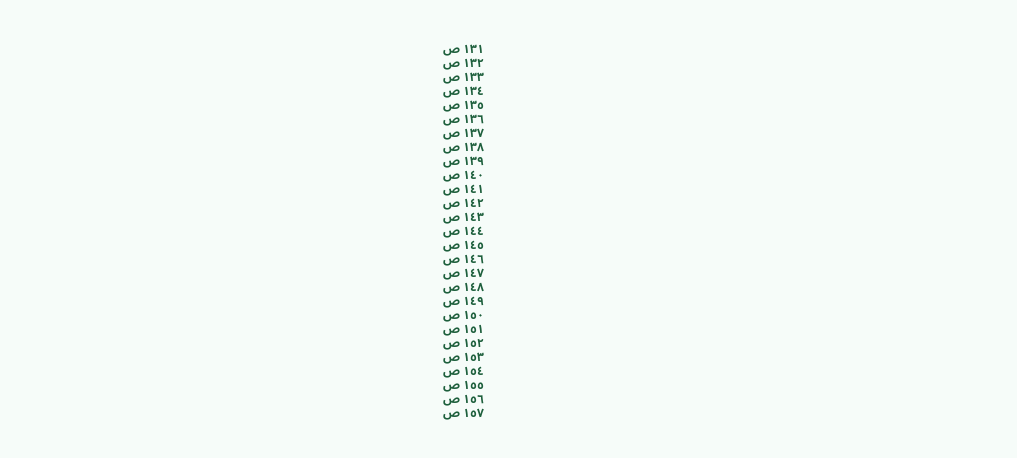١٣١ ص
١٣٢ ص
١٣٣ ص
١٣٤ ص
١٣٥ ص
١٣٦ ص
١٣٧ ص
١٣٨ ص
١٣٩ ص
١٤٠ ص
١٤١ ص
١٤٢ ص
١٤٣ ص
١٤٤ ص
١٤٥ ص
١٤٦ ص
١٤٧ ص
١٤٨ ص
١٤٩ ص
١٥٠ ص
١٥١ ص
١٥٢ ص
١٥٣ ص
١٥٤ ص
١٥٥ ص
١٥٦ ص
١٥٧ ص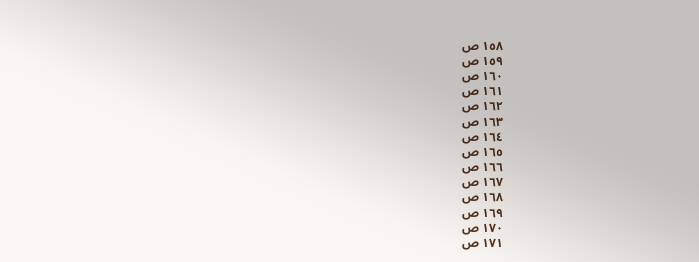١٥٨ ص
١٥٩ ص
١٦٠ ص
١٦١ ص
١٦٢ ص
١٦٣ ص
١٦٤ ص
١٦٥ ص
١٦٦ ص
١٦٧ ص
١٦٨ ص
١٦٩ ص
١٧٠ ص
١٧١ ص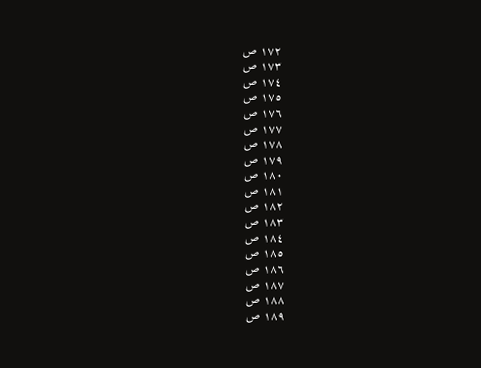١٧٢ ص
١٧٣ ص
١٧٤ ص
١٧٥ ص
١٧٦ ص
١٧٧ ص
١٧٨ ص
١٧٩ ص
١٨٠ ص
١٨١ ص
١٨٢ ص
١٨٣ ص
١٨٤ ص
١٨٥ ص
١٨٦ ص
١٨٧ ص
١٨٨ ص
١٨٩ ص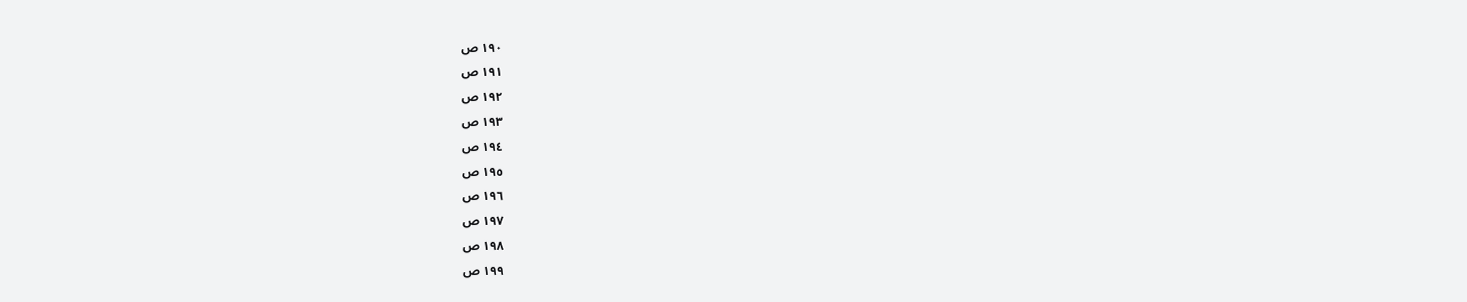١٩٠ ص
١٩١ ص
١٩٢ ص
١٩٣ ص
١٩٤ ص
١٩٥ ص
١٩٦ ص
١٩٧ ص
١٩٨ ص
١٩٩ ص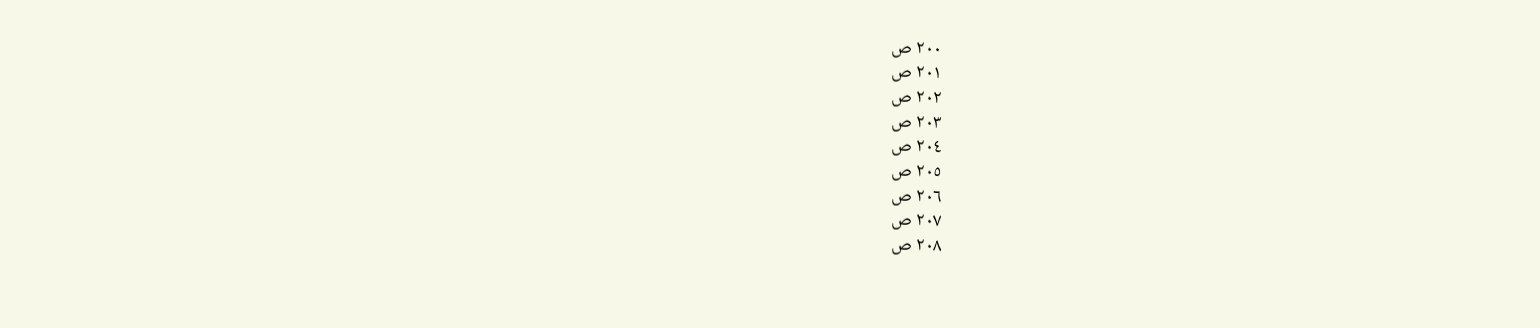٢٠٠ ص
٢٠١ ص
٢٠٢ ص
٢٠٣ ص
٢٠٤ ص
٢٠٥ ص
٢٠٦ ص
٢٠٧ ص
٢٠٨ ص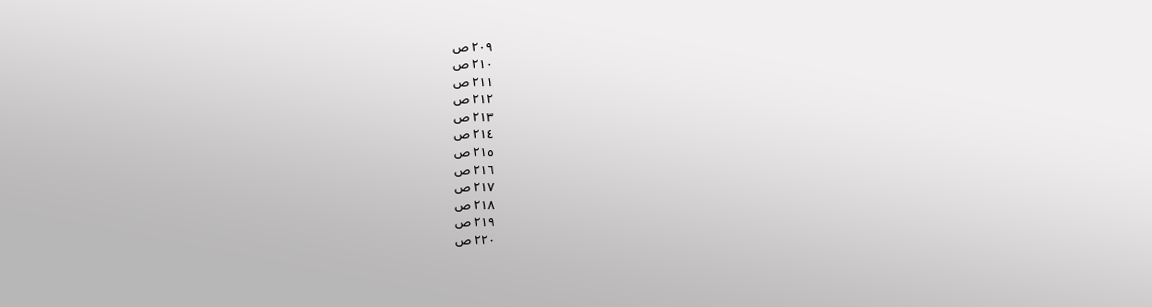٢٠٩ ص
٢١٠ ص
٢١١ ص
٢١٢ ص
٢١٣ ص
٢١٤ ص
٢١٥ ص
٢١٦ ص
٢١٧ ص
٢١٨ ص
٢١٩ ص
٢٢٠ ص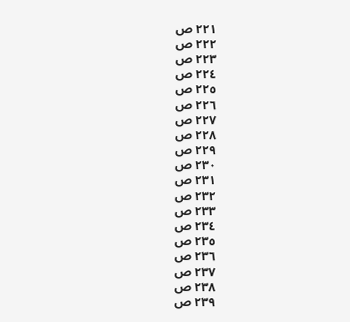٢٢١ ص
٢٢٢ ص
٢٢٣ ص
٢٢٤ ص
٢٢٥ ص
٢٢٦ ص
٢٢٧ ص
٢٢٨ ص
٢٢٩ ص
٢٣٠ ص
٢٣١ ص
٢٣٢ ص
٢٣٣ ص
٢٣٤ ص
٢٣٥ ص
٢٣٦ ص
٢٣٧ ص
٢٣٨ ص
٢٣٩ ص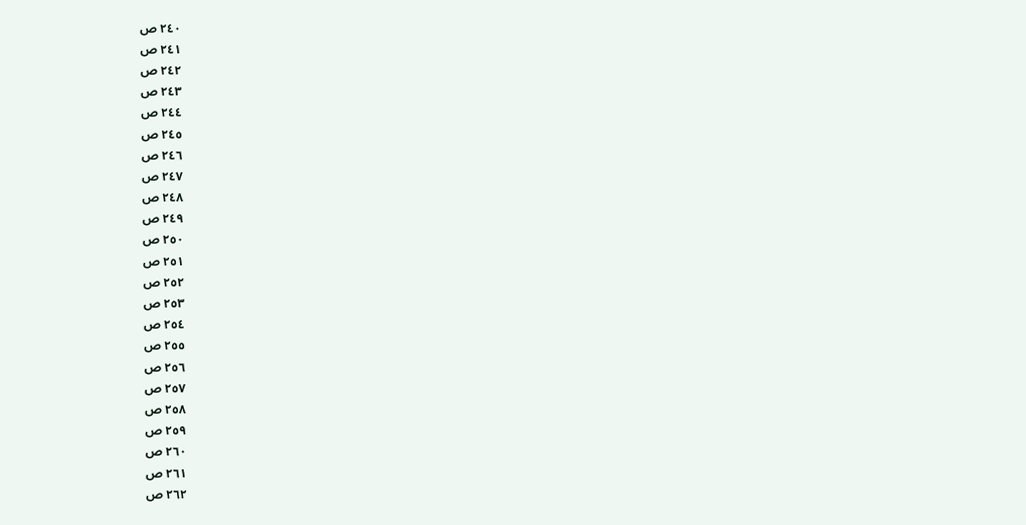٢٤٠ ص
٢٤١ ص
٢٤٢ ص
٢٤٣ ص
٢٤٤ ص
٢٤٥ ص
٢٤٦ ص
٢٤٧ ص
٢٤٨ ص
٢٤٩ ص
٢٥٠ ص
٢٥١ ص
٢٥٢ ص
٢٥٣ ص
٢٥٤ ص
٢٥٥ ص
٢٥٦ ص
٢٥٧ ص
٢٥٨ ص
٢٥٩ ص
٢٦٠ ص
٢٦١ ص
٢٦٢ ص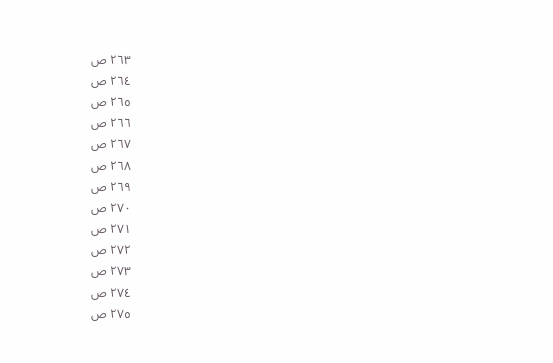٢٦٣ ص
٢٦٤ ص
٢٦٥ ص
٢٦٦ ص
٢٦٧ ص
٢٦٨ ص
٢٦٩ ص
٢٧٠ ص
٢٧١ ص
٢٧٢ ص
٢٧٣ ص
٢٧٤ ص
٢٧٥ ص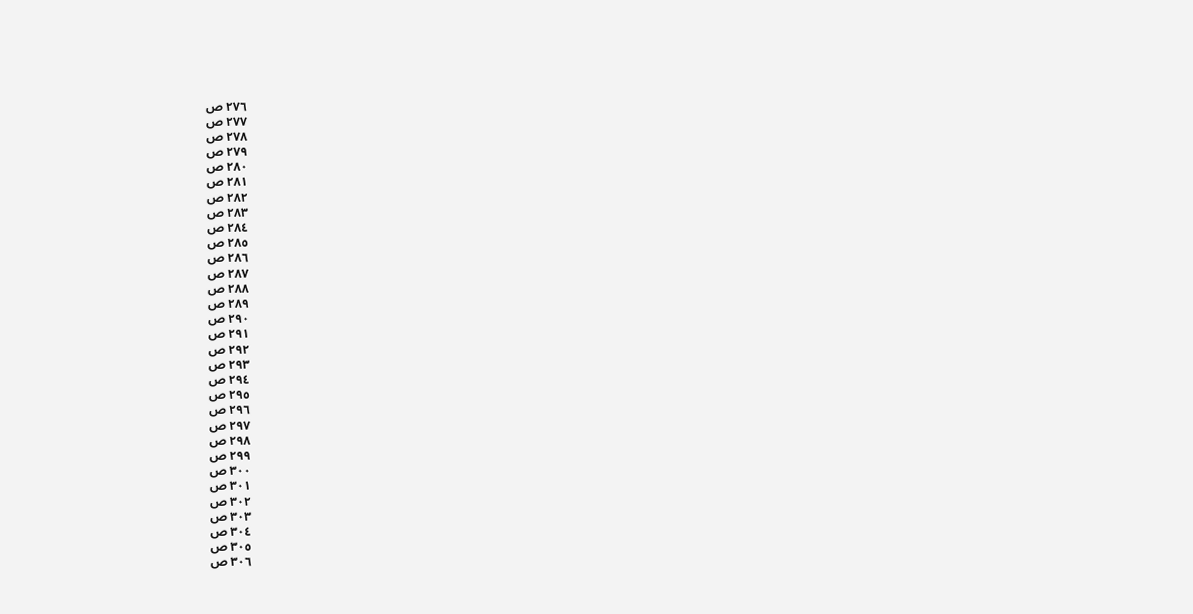٢٧٦ ص
٢٧٧ ص
٢٧٨ ص
٢٧٩ ص
٢٨٠ ص
٢٨١ ص
٢٨٢ ص
٢٨٣ ص
٢٨٤ ص
٢٨٥ ص
٢٨٦ ص
٢٨٧ ص
٢٨٨ ص
٢٨٩ ص
٢٩٠ ص
٢٩١ ص
٢٩٢ ص
٢٩٣ ص
٢٩٤ ص
٢٩٥ ص
٢٩٦ ص
٢٩٧ ص
٢٩٨ ص
٢٩٩ ص
٣٠٠ ص
٣٠١ ص
٣٠٢ ص
٣٠٣ ص
٣٠٤ ص
٣٠٥ ص
٣٠٦ ص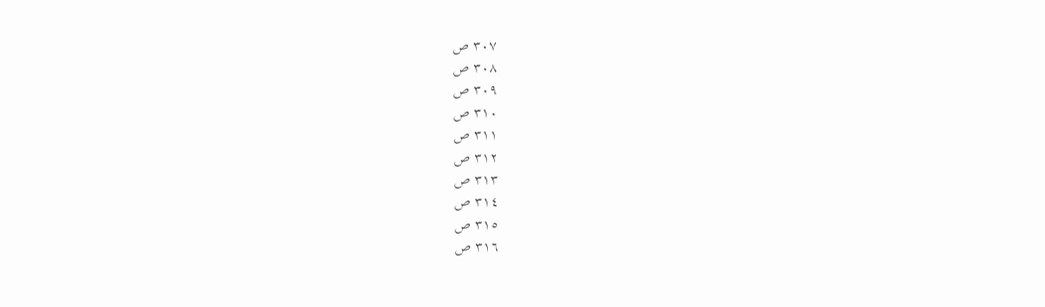٣٠٧ ص
٣٠٨ ص
٣٠٩ ص
٣١٠ ص
٣١١ ص
٣١٢ ص
٣١٣ ص
٣١٤ ص
٣١٥ ص
٣١٦ ص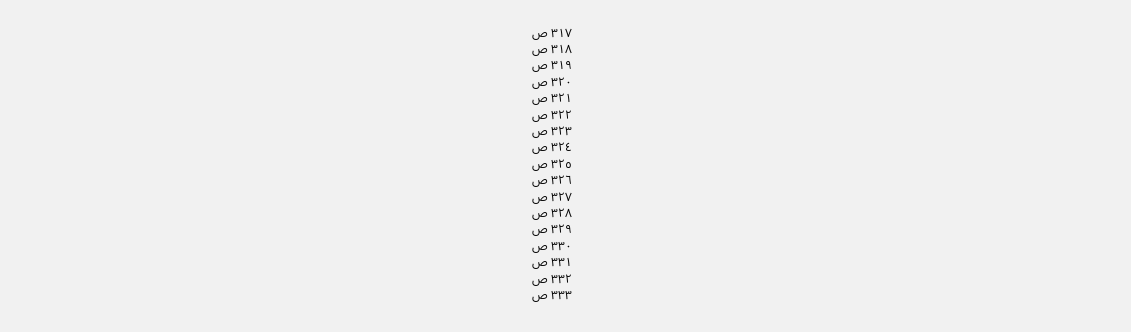٣١٧ ص
٣١٨ ص
٣١٩ ص
٣٢٠ ص
٣٢١ ص
٣٢٢ ص
٣٢٣ ص
٣٢٤ ص
٣٢٥ ص
٣٢٦ ص
٣٢٧ ص
٣٢٨ ص
٣٢٩ ص
٣٣٠ ص
٣٣١ ص
٣٣٢ ص
٣٣٣ ص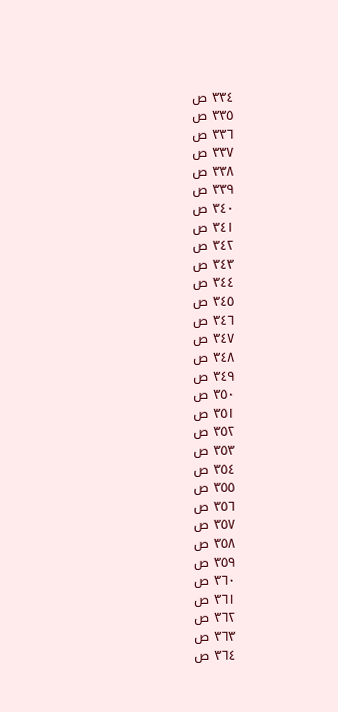٣٣٤ ص
٣٣٥ ص
٣٣٦ ص
٣٣٧ ص
٣٣٨ ص
٣٣٩ ص
٣٤٠ ص
٣٤١ ص
٣٤٢ ص
٣٤٣ ص
٣٤٤ ص
٣٤٥ ص
٣٤٦ ص
٣٤٧ ص
٣٤٨ ص
٣٤٩ ص
٣٥٠ ص
٣٥١ ص
٣٥٢ ص
٣٥٣ ص
٣٥٤ ص
٣٥٥ ص
٣٥٦ ص
٣٥٧ ص
٣٥٨ ص
٣٥٩ ص
٣٦٠ ص
٣٦١ ص
٣٦٢ ص
٣٦٣ ص
٣٦٤ ص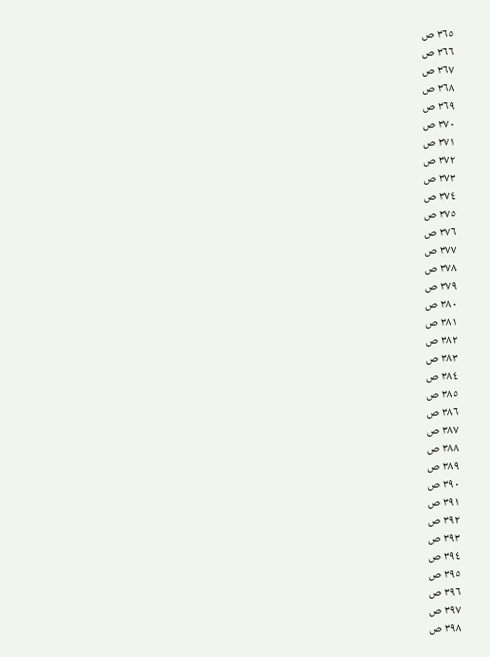٣٦٥ ص
٣٦٦ ص
٣٦٧ ص
٣٦٨ ص
٣٦٩ ص
٣٧٠ ص
٣٧١ ص
٣٧٢ ص
٣٧٣ ص
٣٧٤ ص
٣٧٥ ص
٣٧٦ ص
٣٧٧ ص
٣٧٨ ص
٣٧٩ ص
٣٨٠ ص
٣٨١ ص
٣٨٢ ص
٣٨٣ ص
٣٨٤ ص
٣٨٥ ص
٣٨٦ ص
٣٨٧ ص
٣٨٨ ص
٣٨٩ ص
٣٩٠ ص
٣٩١ ص
٣٩٢ ص
٣٩٣ ص
٣٩٤ ص
٣٩٥ ص
٣٩٦ ص
٣٩٧ ص
٣٩٨ ص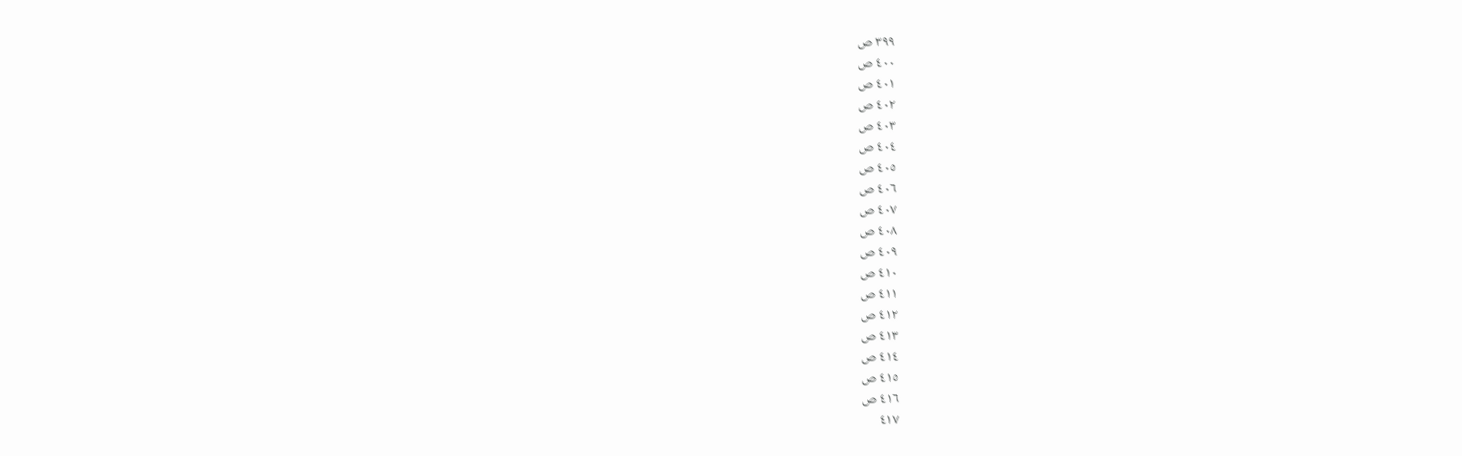٣٩٩ ص
٤٠٠ ص
٤٠١ ص
٤٠٢ ص
٤٠٣ ص
٤٠٤ ص
٤٠٥ ص
٤٠٦ ص
٤٠٧ ص
٤٠٨ ص
٤٠٩ ص
٤١٠ ص
٤١١ ص
٤١٢ ص
٤١٣ ص
٤١٤ ص
٤١٥ ص
٤١٦ ص
٤١٧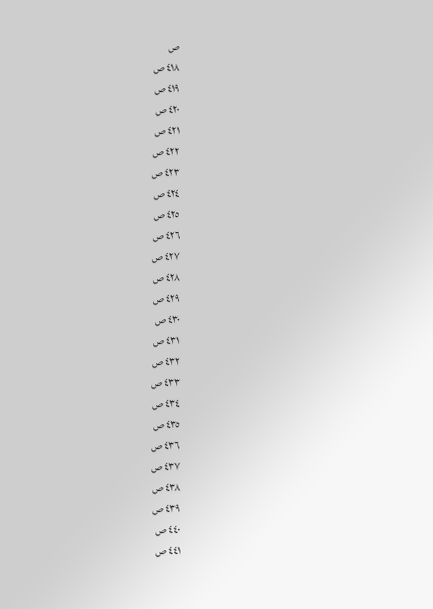ص
٤١٨ ص
٤١٩ ص
٤٢٠ ص
٤٢١ ص
٤٢٢ ص
٤٢٣ ص
٤٢٤ ص
٤٢٥ ص
٤٢٦ ص
٤٢٧ ص
٤٢٨ ص
٤٢٩ ص
٤٣٠ ص
٤٣١ ص
٤٣٢ ص
٤٣٣ ص
٤٣٤ ص
٤٣٥ ص
٤٣٦ ص
٤٣٧ ص
٤٣٨ ص
٤٣٩ ص
٤٤٠ ص
٤٤١ ص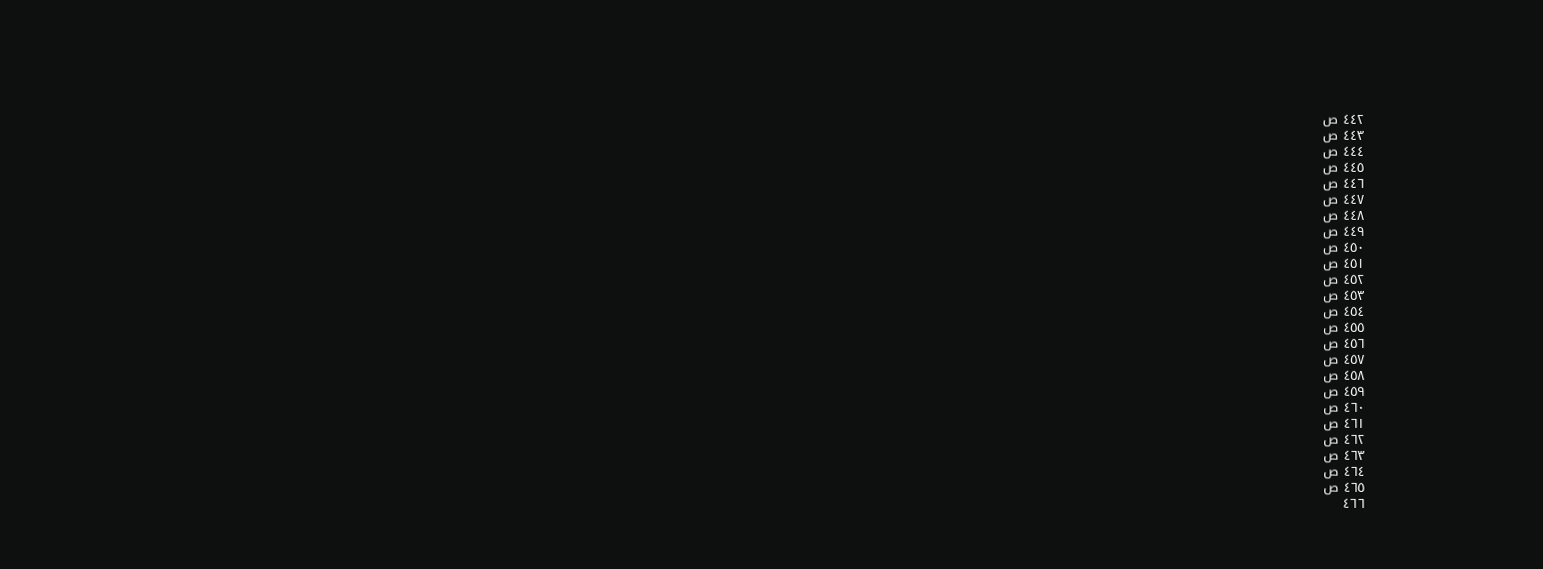٤٤٢ ص
٤٤٣ ص
٤٤٤ ص
٤٤٥ ص
٤٤٦ ص
٤٤٧ ص
٤٤٨ ص
٤٤٩ ص
٤٥٠ ص
٤٥١ ص
٤٥٢ ص
٤٥٣ ص
٤٥٤ ص
٤٥٥ ص
٤٥٦ ص
٤٥٧ ص
٤٥٨ ص
٤٥٩ ص
٤٦٠ ص
٤٦١ ص
٤٦٢ ص
٤٦٣ ص
٤٦٤ ص
٤٦٥ ص
٤٦٦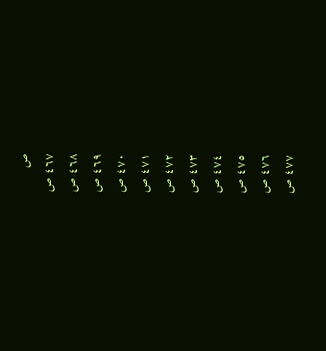ص
٤٦٧ ص
٤٦٨ ص
٤٦٩ ص
٤٧٠ ص
٤٧١ ص
٤٧٢ ص
٤٧٣ ص
٤٧٤ ص
٤٧٥ ص
٤٧٦ ص
٤٧٧ ص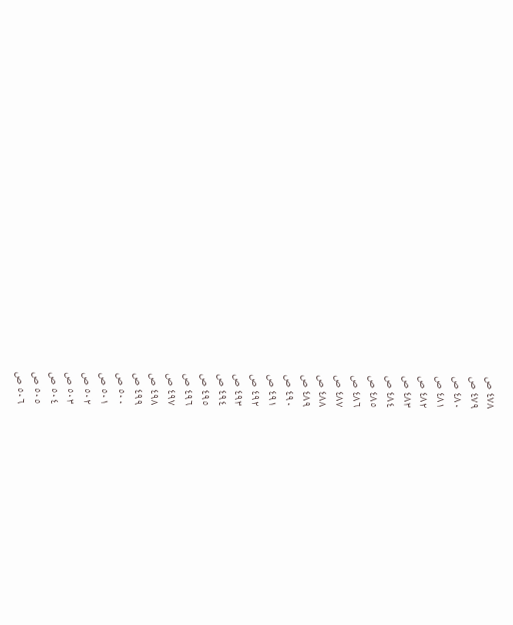٤٧٨ ص
٤٧٩ ص
٤٨٠ ص
٤٨١ ص
٤٨٢ ص
٤٨٣ ص
٤٨٤ ص
٤٨٥ ص
٤٨٦ ص
٤٨٧ ص
٤٨٨ ص
٤٨٩ ص
٤٩٠ ص
٤٩١ ص
٤٩٢ ص
٤٩٣ ص
٤٩٤ ص
٤٩٥ ص
٤٩٦ ص
٤٩٧ ص
٤٩٨ ص
٤٩٩ ص
٥٠٠ ص
٥٠١ ص
٥٠٢ ص
٥٠٣ ص
٥٠٤ ص
٥٠٥ ص
٥٠٦ ص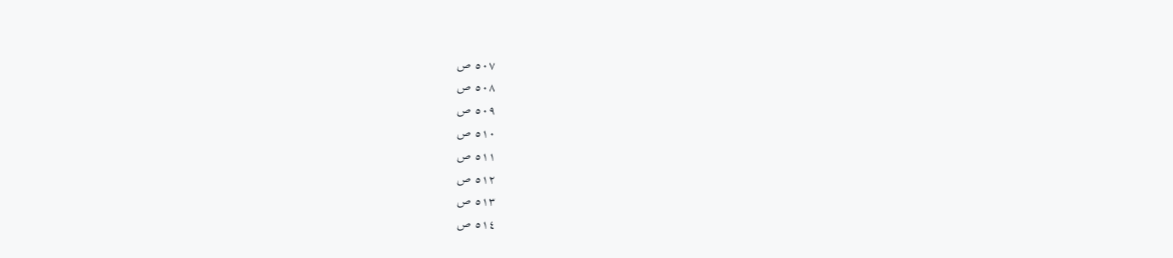٥٠٧ ص
٥٠٨ ص
٥٠٩ ص
٥١٠ ص
٥١١ ص
٥١٢ ص
٥١٣ ص
٥١٤ ص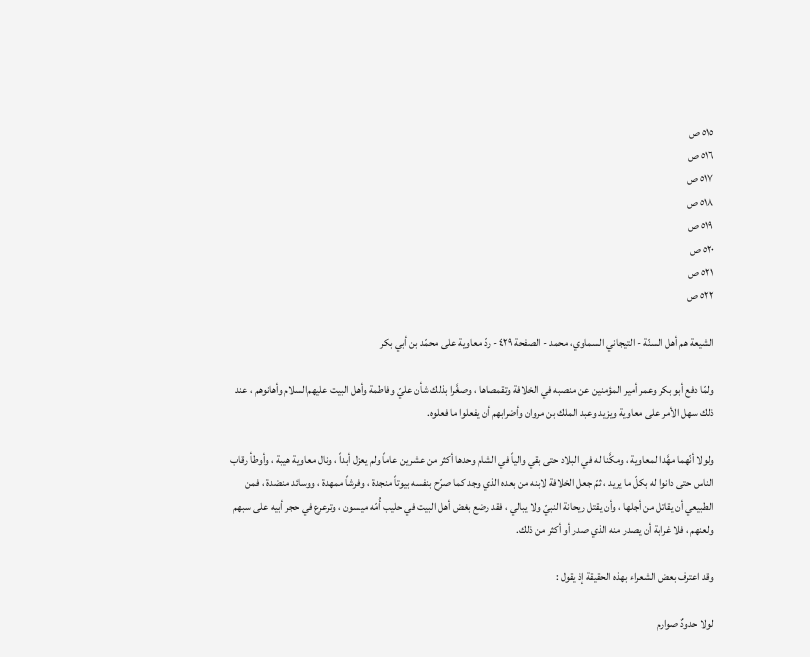٥١٥ ص
٥١٦ ص
٥١٧ ص
٥١٨ ص
٥١٩ ص
٥٢٠ ص
٥٢١ ص
٥٢٢ ص

الشيعة هم أهل السنّة - التيجاني السماوي، محمد - الصفحة ٤٢٩ - ردّ معاوية على محمّد بن أبي بكر

ولمّا دفع أبو بكر وعمر أمير المؤمنين عن منصبه في الخلافة وتقمصاها ، وصغَّرا بذلك شأن عليّ وفاطمة وأهل البيت عليهم‌السلام وأهانوهم ، عند ذلك سهل الأمر على معاوية ويزيد وعبد الملك بن مروان وأضرابهم أن يفعلوا ما فعلوه.

ولولا أنّهما مهَّدا لمعاوية ، ومكَّنا له في البلاد حتى بقي والياً في الشام وحدها أكثر من عشرين عاماً ولم يعزل أبداً ، ونال معاوية هيبة ، وأوطأ رقاب الناس حتى دانوا له بكلّ ما يريد ، ثمّ جعل الخلافة لابنه من بعده الذي وجد كما صرّح بنفسه بيوتاً منجدة ، وفرشاً ممهدة ، ووسائد منضدة ، فمن الطبيعي أن يقاتل من أجلها ، وأن يقتل ريحانة النبيّ ولا يبالي ، فقد رضع بغض أهل البيت في حليب أُمّه ميسون ، وترعرع في حجر أبيه على سبهم ولعنهم ، فلا غرابة أن يصدر منه الذي صدر أو أكثر من ذلك.

وقد اعترف بعض الشعراء بهذه الحقيقة إذ يقول :

لولا حدودٌ صوارم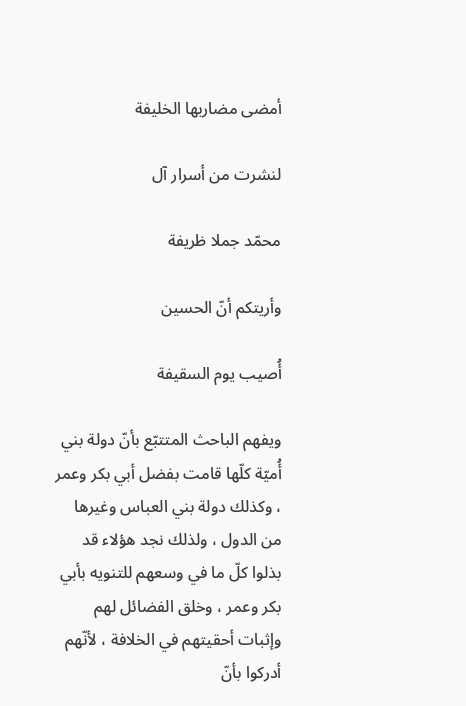أمضى مضاربها الخليفة

لنشرت من أسرار آل

محمّد جملا ظريفة

وأريتكم أنّ الحسين

أُصيب يوم السقيفة

ويفهم الباحث المتتبّع بأنّ دولة بني أُميّة كلّها قامت بفضل أبي بكر وعمر ، وكذلك دولة بني العباس وغيرها من الدول ، ولذلك نجد هؤلاء قد بذلوا كلّ ما في وسعهم للتنويه بأبي بكر وعمر ، وخلق الفضائل لهم وإثبات أحقيتهم في الخلافة ، لأنّهم أدركوا بأنّ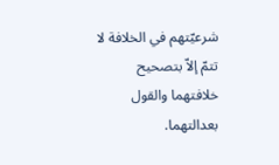شرعيّتهم في الخلافة لا تتمّ إلاّ بتصحيح خلافتهما والقول بعدالتهما.